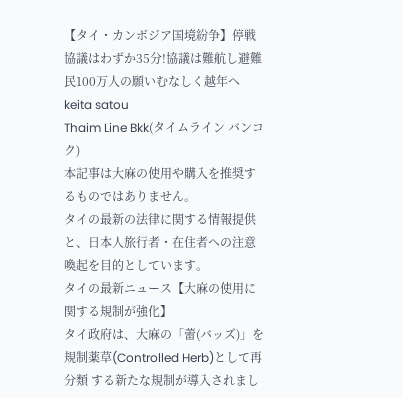【タイ・カンボジア国境紛争】停戦協議はわずか35分!協議は難航し避難民100万人の願いむなしく越年へ
keita satou
Thaim Line Bkk(タイムライン バンコク)
本記事は大麻の使用や購入を推奨するものではありません。
タイの最新の法律に関する情報提供と、日本人旅行者・在住者への注意喚起を目的としています。
タイの最新ニュース【大麻の使用に関する規制が強化】
タイ政府は、大麻の「蕾(バッズ)」を 規制薬草(Controlled Herb)として再分類 する新たな規制が導入されまし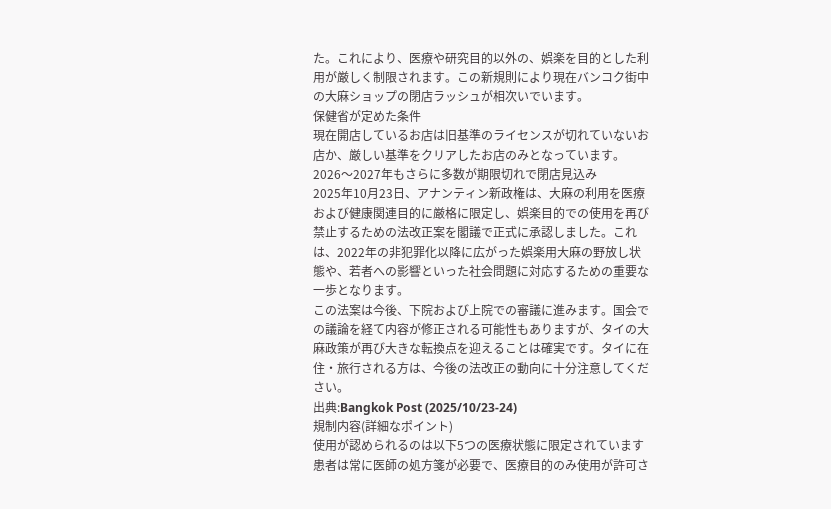た。これにより、医療や研究目的以外の、娯楽を目的とした利用が厳しく制限されます。この新規則により現在バンコク街中の大麻ショップの閉店ラッシュが相次いでいます。
保健省が定めた条件
現在開店しているお店は旧基準のライセンスが切れていないお店か、厳しい基準をクリアしたお店のみとなっています。2026〜2027年もさらに多数が期限切れで閉店見込み
2025年10月23日、アナンティン新政権は、大麻の利用を医療および健康関連目的に厳格に限定し、娯楽目的での使用を再び禁止するための法改正案を閣議で正式に承認しました。これは、2022年の非犯罪化以降に広がった娯楽用大麻の野放し状態や、若者への影響といった社会問題に対応するための重要な一歩となります。
この法案は今後、下院および上院での審議に進みます。国会での議論を経て内容が修正される可能性もありますが、タイの大麻政策が再び大きな転換点を迎えることは確実です。タイに在住・旅行される方は、今後の法改正の動向に十分注意してください。
出典:Bangkok Post (2025/10/23-24)
規制内容(詳細なポイント)
使用が認められるのは以下5つの医療状態に限定されています
患者は常に医師の処方箋が必要で、医療目的のみ使用が許可さ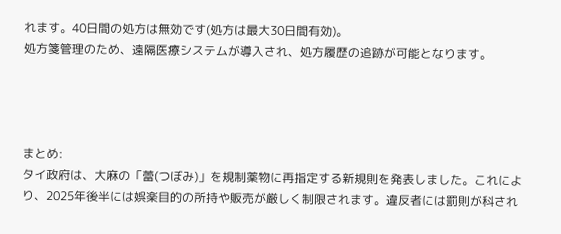れます。40日間の処方は無効です(処方は最大30日間有効)。
処方箋管理のため、遠隔医療システムが導入され、処方履歴の追跡が可能となります。




まとめ:
タイ政府は、大麻の「蕾(つぼみ)」を規制薬物に再指定する新規則を発表しました。これにより、2025年後半には娯楽目的の所持や販売が厳しく制限されます。違反者には罰則が科され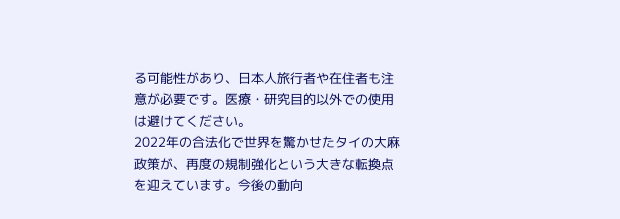る可能性があり、日本人旅行者や在住者も注意が必要です。医療・研究目的以外での使用は避けてください。
2022年の合法化で世界を驚かせたタイの大麻政策が、再度の規制強化という大きな転換点を迎えています。今後の動向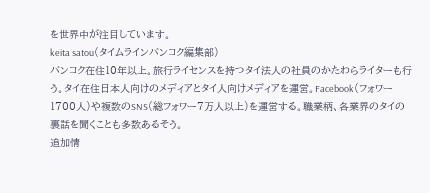を世界中が注目しています。
keita satou(タイムラインバンコク編集部)
バンコク在住10年以上。旅行ライセンスを持つタイ法人の社員のかたわらライターも行う。タイ在住日本人向けのメディアとタイ人向けメディアを運営。Facebook(フォワー1700人)や複数のSNS(総フォワー7万人以上)を運営する。職業柄、各業界のタイの裏話を聞くことも多数あるそう。
追加情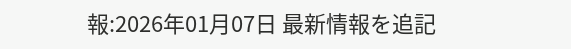報:2026年01月07日 最新情報を追記